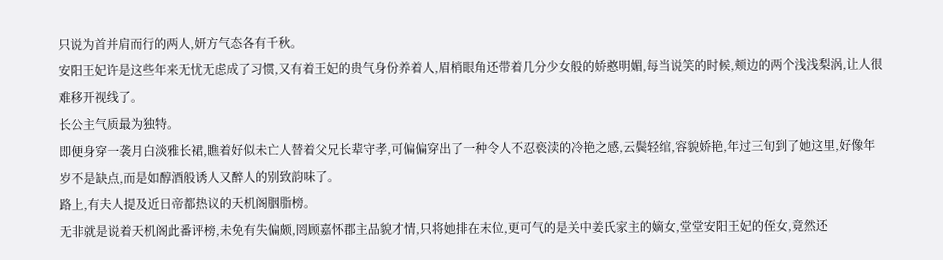只说为首并肩而行的两人,妍方气态各有千秋。
安阳王妃许是这些年来无忧无虑成了习惯,又有着王妃的贵气身份养着人,眉梢眼角还带着几分少女般的娇憨明媚,每当说笑的时候,颊边的两个浅浅梨涡,让人很难移开视线了。
长公主气质最为独特。
即便身穿一袭月白淡雅长裙,瞧着好似未亡人替着父兄长辈守孝,可偏偏穿出了一种令人不忍亵渎的冷艳之感,云鬓轻绾,容貌娇艳,年过三旬到了她这里,好像年岁不是缺点,而是如醇酒般诱人又醉人的别致韵味了。
路上,有夫人提及近日帝都热议的天机阁胭脂榜。
无非就是说着天机阁此番评榜,未免有失偏颇,罔顾嘉怀郡主品貌才情,只将她排在末位,更可气的是关中姜氏家主的嫡女,堂堂安阳王妃的侄女,竟然还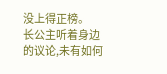没上得正榜。
长公主听着身边的议论,未有如何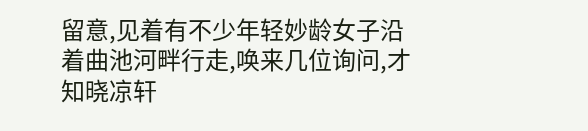留意,见着有不少年轻妙龄女子沿着曲池河畔行走,唤来几位询问,才知晓凉轩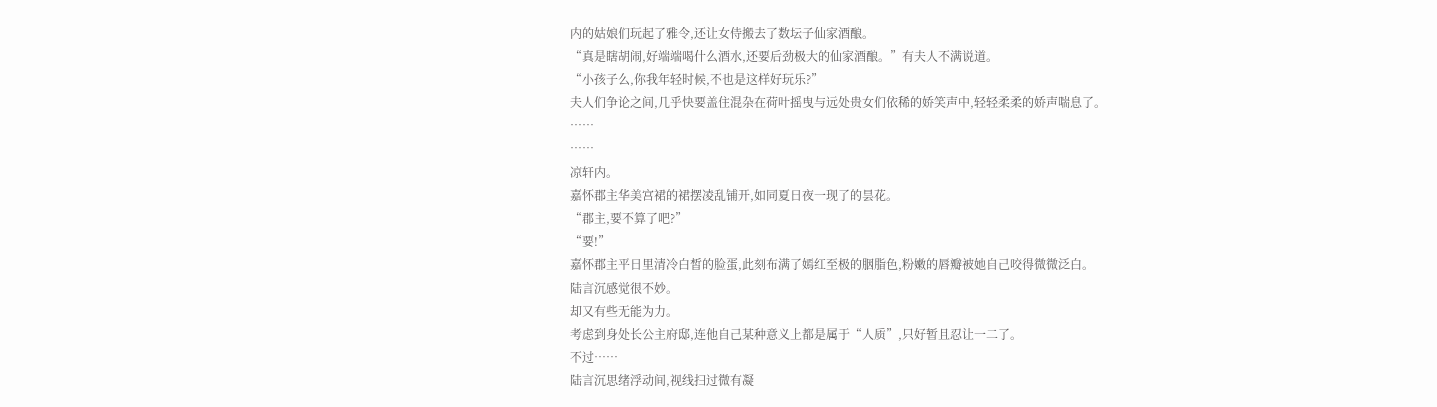内的姑娘们玩起了雅令,还让女侍搬去了数坛子仙家酒酿。
“真是瞎胡闹,好端端喝什么酒水,还要后劲极大的仙家酒酿。”有夫人不满说道。
“小孩子么,你我年轻时候,不也是这样好玩乐?”
夫人们争论之间,几乎快要盖住混杂在荷叶摇曳与远处贵女们依稀的娇笑声中,轻轻柔柔的娇声喘息了。
……
……
凉轩内。
嘉怀郡主华美宫裙的裙摆凌乱铺开,如同夏日夜一现了的昙花。
“郡主,要不算了吧?”
“要!”
嘉怀郡主平日里清冷白皙的脸蛋,此刻布满了嫣红至极的胭脂色,粉嫩的唇瓣被她自己咬得微微泛白。
陆言沉感觉很不妙。
却又有些无能为力。
考虑到身处长公主府邸,连他自己某种意义上都是属于“人质”,只好暂且忍让一二了。
不过……
陆言沉思绪浮动间,视线扫过微有凝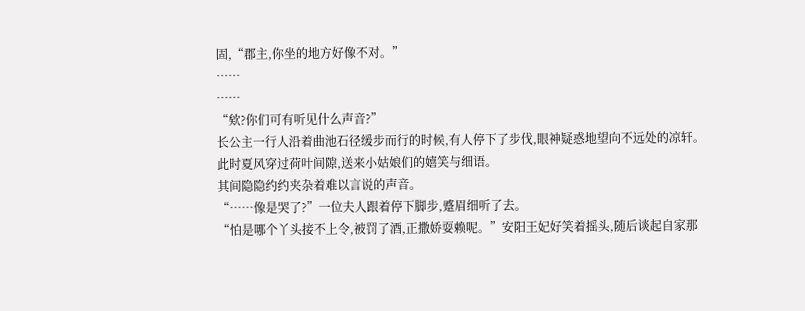固,“郡主,你坐的地方好像不对。”
……
……
“欸?你们可有听见什么声音?”
长公主一行人沿着曲池石径缓步而行的时候,有人停下了步伐,眼神疑惑地望向不远处的凉轩。
此时夏风穿过荷叶间隙,送来小姑娘们的嬉笑与细语。
其间隐隐约约夹杂着难以言说的声音。
“……像是哭了?”一位夫人跟着停下脚步,蹙眉细听了去。
“怕是哪个丫头接不上令,被罚了酒,正撒娇耍赖呢。”安阳王妃好笑着摇头,随后谈起自家那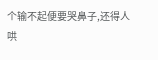个输不起便要哭鼻子,还得人哄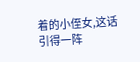着的小侄女,这话引得一阵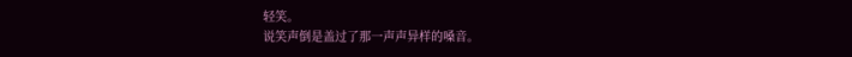轻笑。
说笑声倒是盖过了那一声声异样的嗓音。